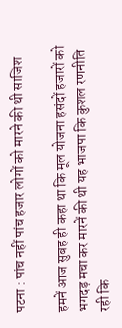पटना : पांच नहीं पांच हजार लोगों को मारने की थी साजिश

हमनें आज सुबह ही कहा था कि मूल योजना हसंदों हजारों को भगदड़ मचा कर मारनें की थी यह भाजपा कि कुशल रणनीति रही कि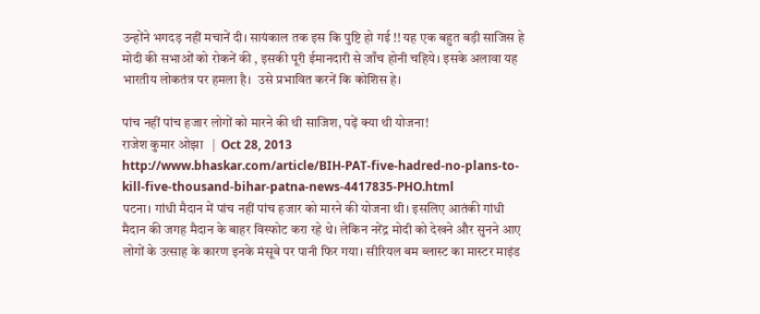उन्होंने भगदड़ नहीं मचानें दी। सायंकाल तक इस कि पुष्टि हो गई !! यह एक बहुत बड़ी साजिस हे मोदी की सभाओं को रोकनें की , इसकी पूरी ईमानदारी से जाँच होनी चहिये। इसके अलावा यह भारतीय लोकतंत्र पर हमला है।  उसे प्रभावित करनें कि कोशिस हे।

पांच नहीं पांच हजार लोगों को मारने की थी साजिश, पढ़ें क्या थी योजना!
राजेश कुमार ओझा   |  Oct 28, 2013
http://www.bhaskar.com/article/BIH-PAT-five-hadred-no-plans-to-kill-five-thousand-bihar-patna-news-4417835-PHO.html
पटना। गांधी मैदान में पांच नहीं पांच हजार को मारने की योजना थी। इसलिए आतंकी गांधी मैदान की जगह मैदान के बाहर विस्फोट करा रहे थे। लेकिन नरेंद्र मोदी को देखने और सुनने आए लोगों के उत्साह के कारण इनके मंसूबे पर पानी फिर गया। सीरियल बम ब्लास्ट का मास्टर माइंड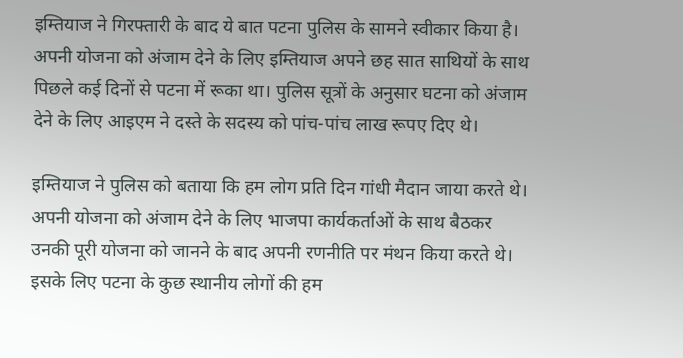इम्तियाज ने गिरफ्तारी के बाद ये बात पटना पुलिस के सामने स्वीकार किया है। अपनी योजना को अंजाम देने के लिए इम्तियाज अपने छह सात साथियों के साथ पिछले कई दिनों से पटना में रूका था। पुलिस सूत्रों के अनुसार घटना को अंजाम देने के लिए आइएम ने दस्ते के सदस्य को पांच-पांच लाख रूपए दिए थे।

इम्तियाज ने पुलिस को बताया कि हम लोग प्रति दिन गांधी मैदान जाया करते थे। अपनी योजना को अंजाम देने के लिए भाजपा कार्यकर्ताओं के साथ बैठकर उनकी पूरी योजना को जानने के बाद अपनी रणनीति पर मंथन किया करते थे। इसके लिए पटना के कुछ स्थानीय लोगों की हम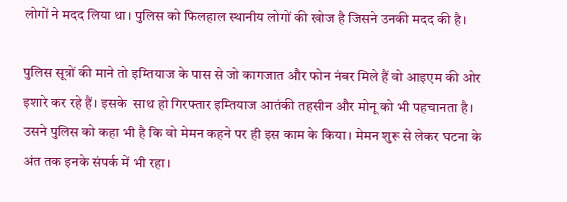लोगों ने मदद लिया था। पुलिस को फिलहाल स्थानीय लोगों की खोज है जिसने उनकी मदद की है।

पुलिस सूत्रों की माने तो इम्तियाज के पास से जो कागजात और फोन नंबर मिले हैं वो आइएम की ओर इशारे कर रहे हैं। इसके  साथ हो गिरफ्तार इम्तियाज आतंकी तहसीन और मोनू को भी पहचानता है। उसने पुलिस को कहा भी है कि वो मेमन कहने पर ही इस काम के किया। मेमन शुरू से लेकर घटना के अंत तक इनके संपर्क में भी रहा।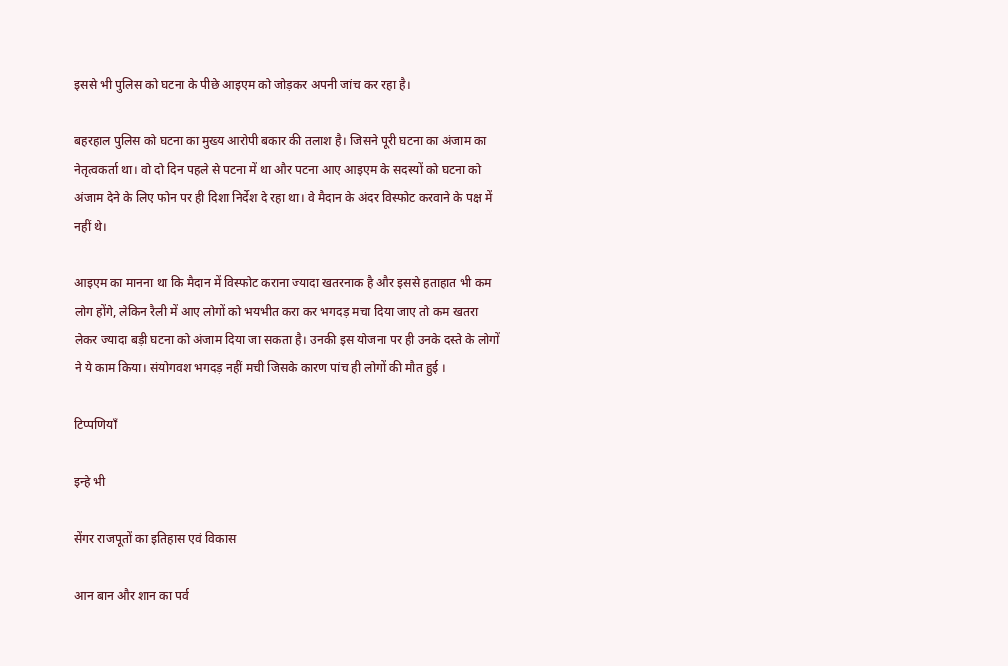इससे भी पुलिस को घटना के पीछे आइएम को जोड़कर अपनी जांच कर रहा है।

बहरहाल पुलिस को घटना का मुख्य आरोपी बकार की तलाश है। जिसने पूरी घटना का अंजाम का नेतृत्वकर्ता था। वो दो दिन पहले से पटना में था और पटना आए आइएम के सदस्यों को घटना को अंजाम देने के लिए फोन पर ही दिशा निर्देश दे रहा था। वे मैदान के अंदर विस्फोट करवाने के पक्ष में नहीं थे।

आइएम का मानना था कि मैदान में विस्फोट कराना ज्यादा खतरनाक है और इससे हताहात भी कम लोग होंगे, लेकिन रैली में आए लोगों को भयभीत करा कर भगदड़ मचा दिया जाए तो कम खतरा लेकर ज्यादा बड़ी घटना को अंजाम दिया जा सकता है। उनकी इस योजना पर ही उनके दस्ते के लोगों ने ये काम किया। संयोगवश भगदड़ नहीं मची जिसके कारण पांच ही लोगों की मौत हुई ।

टिप्पणियाँ

इन्हे भी

सेंगर राजपूतों का इतिहास एवं विकास

आन बान और शान का पर्व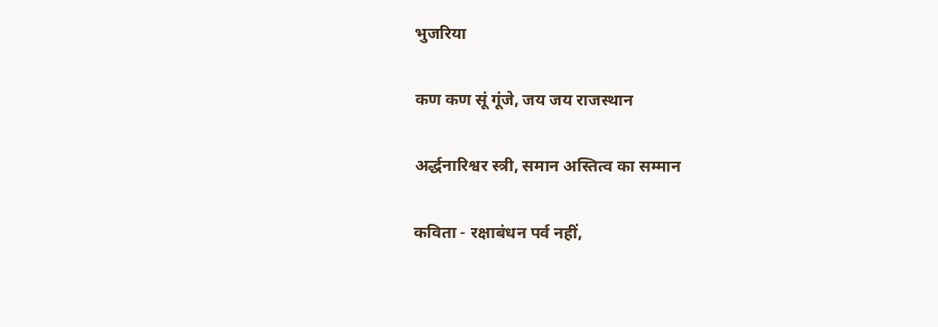भुजरिया

कण कण सूं गूंजे, जय जय राजस्थान

अर्द्धनारिश्वर स्त्री, समान अस्तित्व का सम्मान

कविता - रक्षाबंधन पर्व नहीं,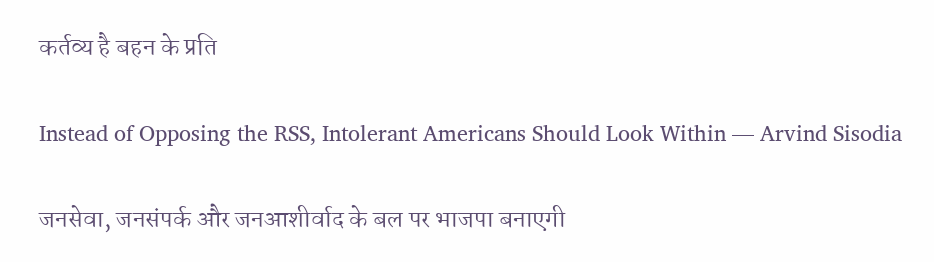कर्तव्य है बहन के प्रति

Instead of Opposing the RSS, Intolerant Americans Should Look Within — Arvind Sisodia

जनसेवा, जनसंपर्क और जनआशीर्वाद के बल पर भाजपा बनाएगी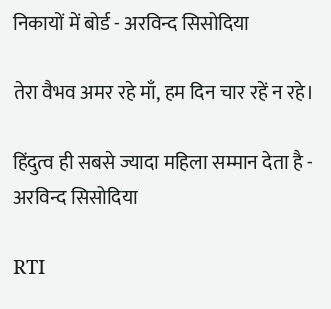निकायों में बोर्ड - अरविन्द सिसोदिया

तेरा वैभव अमर रहे माँ, हम दिन चार रहें न रहे।

हिंदुत्व ही सबसे ज्यादा महिला सम्मान देता है - अरविन्द सिसोदिया

RTI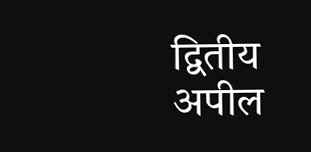द्वितीय अपील